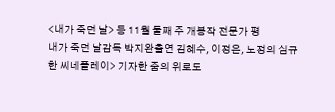<내가 죽던 날> 등 11월 둘째 주 개봉작 전문가 평
내가 죽던 날감독 박지완출연 김혜수, 이정은, 노정의 심규한 씨네플레이> 기자한 줌의 위로도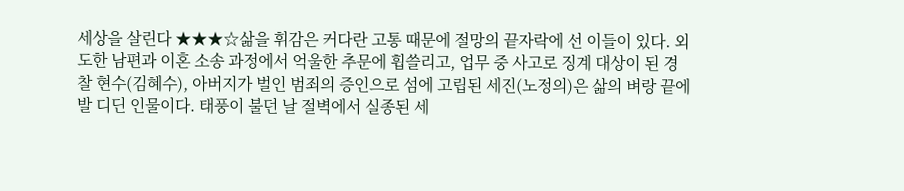세상을 살린다 ★★★☆삶을 휘감은 커다란 고통 때문에 절망의 끝자락에 선 이들이 있다. 외도한 남편과 이혼 소송 과정에서 억울한 추문에 휩쓸리고, 업무 중 사고로 징계 대상이 된 경찰 현수(김혜수), 아버지가 벌인 범죄의 증인으로 섬에 고립된 세진(노정의)은 삶의 벼랑 끝에 발 디딘 인물이다. 태풍이 불던 날 절벽에서 실종된 세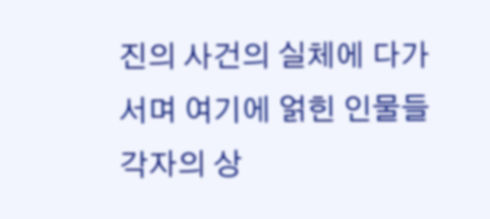진의 사건의 실체에 다가서며 여기에 얽힌 인물들 각자의 상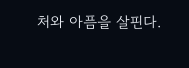처와 아픔을 살핀다.